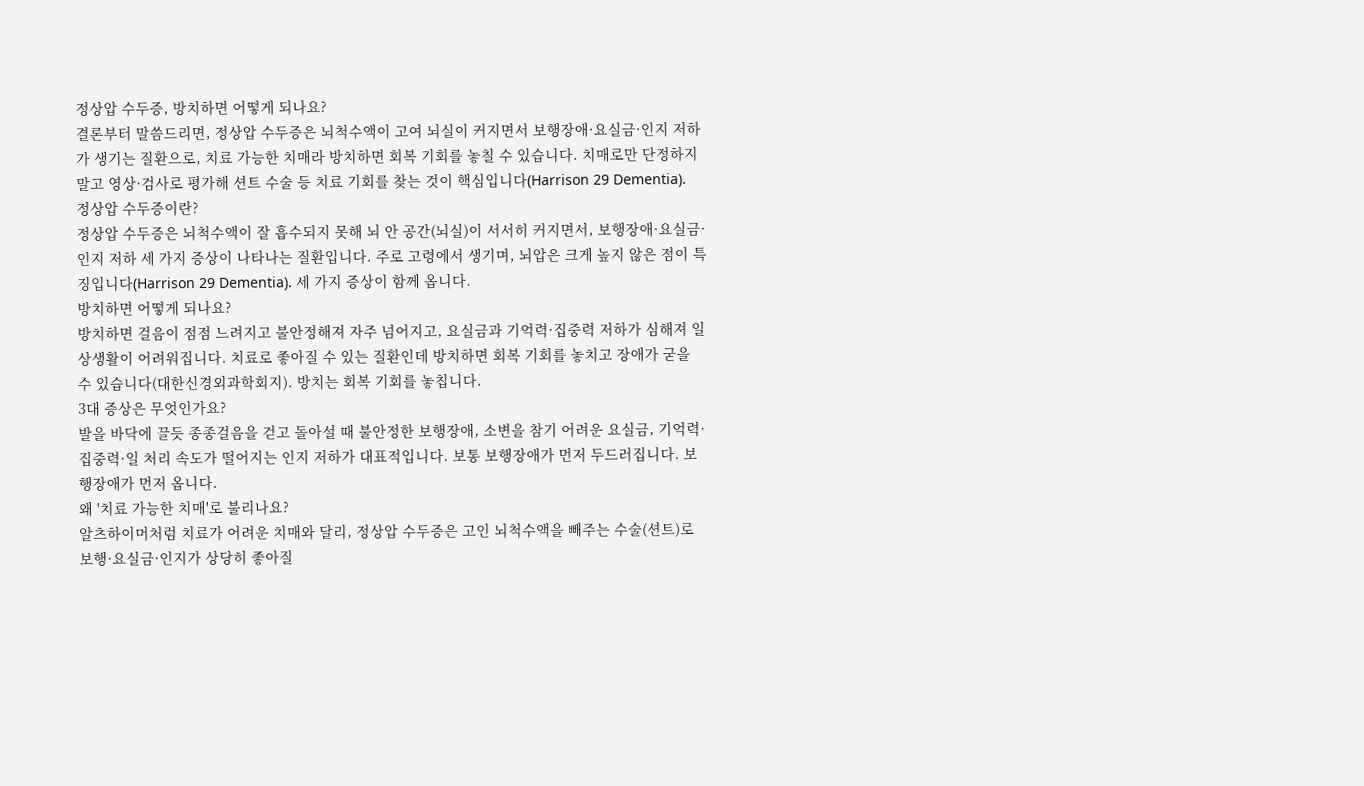정상압 수두증, 방치하면 어떻게 되나요?
결론부터 말씀드리면, 정상압 수두증은 뇌척수액이 고여 뇌실이 커지면서 보행장애·요실금·인지 저하가 생기는 질환으로, 치료 가능한 치매라 방치하면 회복 기회를 놓칠 수 있습니다. 치매로만 단정하지 말고 영상·검사로 평가해 션트 수술 등 치료 기회를 찾는 것이 핵심입니다(Harrison 29 Dementia).
정상압 수두증이란?
정상압 수두증은 뇌척수액이 잘 흡수되지 못해 뇌 안 공간(뇌실)이 서서히 커지면서, 보행장애·요실금·인지 저하 세 가지 증상이 나타나는 질환입니다. 주로 고령에서 생기며, 뇌압은 크게 높지 않은 점이 특징입니다(Harrison 29 Dementia). 세 가지 증상이 함께 옵니다.
방치하면 어떻게 되나요?
방치하면 걸음이 점점 느려지고 불안정해져 자주 넘어지고, 요실금과 기억력·집중력 저하가 심해져 일상생활이 어려워집니다. 치료로 좋아질 수 있는 질환인데 방치하면 회복 기회를 놓치고 장애가 굳을 수 있습니다(대한신경외과학회지). 방치는 회복 기회를 놓칩니다.
3대 증상은 무엇인가요?
발을 바닥에 끌듯 종종걸음을 걷고 돌아설 때 불안정한 보행장애, 소변을 참기 어려운 요실금, 기억력·집중력·일 처리 속도가 떨어지는 인지 저하가 대표적입니다. 보통 보행장애가 먼저 두드러집니다. 보행장애가 먼저 옵니다.
왜 '치료 가능한 치매'로 불리나요?
알츠하이머처럼 치료가 어려운 치매와 달리, 정상압 수두증은 고인 뇌척수액을 빼주는 수술(션트)로 보행·요실금·인지가 상당히 좋아질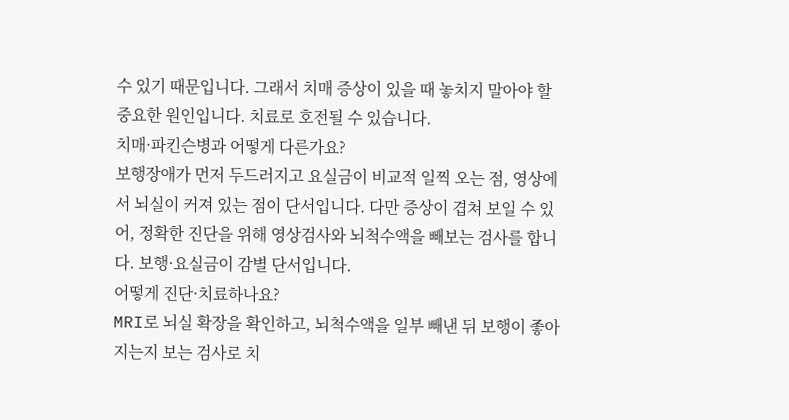수 있기 때문입니다. 그래서 치매 증상이 있을 때 놓치지 말아야 할 중요한 원인입니다. 치료로 호전될 수 있습니다.
치매·파킨슨병과 어떻게 다른가요?
보행장애가 먼저 두드러지고 요실금이 비교적 일찍 오는 점, 영상에서 뇌실이 커져 있는 점이 단서입니다. 다만 증상이 겹쳐 보일 수 있어, 정확한 진단을 위해 영상검사와 뇌척수액을 빼보는 검사를 합니다. 보행·요실금이 감별 단서입니다.
어떻게 진단·치료하나요?
MRI로 뇌실 확장을 확인하고, 뇌척수액을 일부 빼낸 뒤 보행이 좋아지는지 보는 검사로 치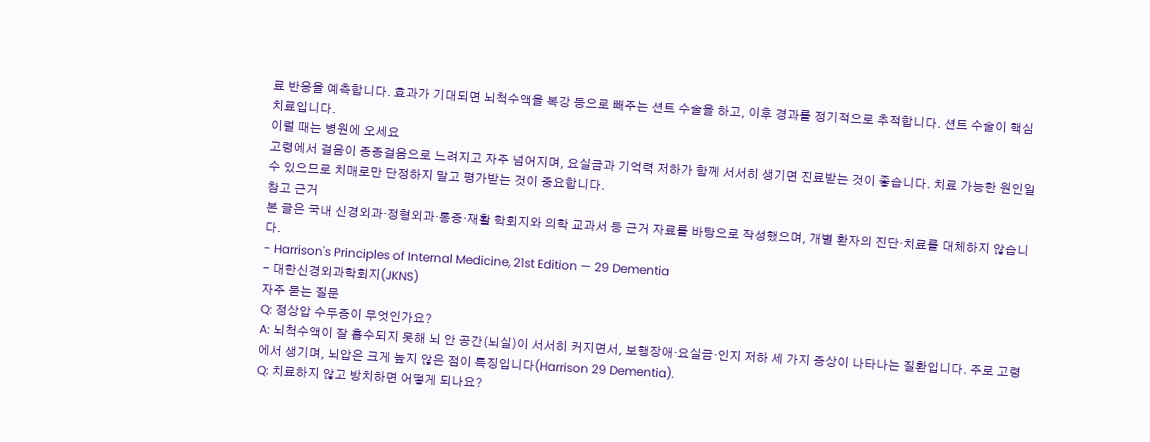료 반응을 예측합니다. 효과가 기대되면 뇌척수액을 복강 등으로 빼주는 션트 수술을 하고, 이후 경과를 정기적으로 추적합니다. 션트 수술이 핵심 치료입니다.
이럴 때는 병원에 오세요
고령에서 걸음이 종종걸음으로 느려지고 자주 넘어지며, 요실금과 기억력 저하가 함께 서서히 생기면 진료받는 것이 좋습니다. 치료 가능한 원인일 수 있으므로 치매로만 단정하지 말고 평가받는 것이 중요합니다.
참고 근거
본 글은 국내 신경외과·정형외과·통증·재활 학회지와 의학 교과서 등 근거 자료를 바탕으로 작성했으며, 개별 환자의 진단·치료를 대체하지 않습니다.
- Harrison's Principles of Internal Medicine, 21st Edition — 29 Dementia
- 대한신경외과학회지(JKNS)
자주 묻는 질문
Q: 정상압 수두증이 무엇인가요?
A: 뇌척수액이 잘 흡수되지 못해 뇌 안 공간(뇌실)이 서서히 커지면서, 보행장애·요실금·인지 저하 세 가지 증상이 나타나는 질환입니다. 주로 고령에서 생기며, 뇌압은 크게 높지 않은 점이 특징입니다(Harrison 29 Dementia).
Q: 치료하지 않고 방치하면 어떻게 되나요?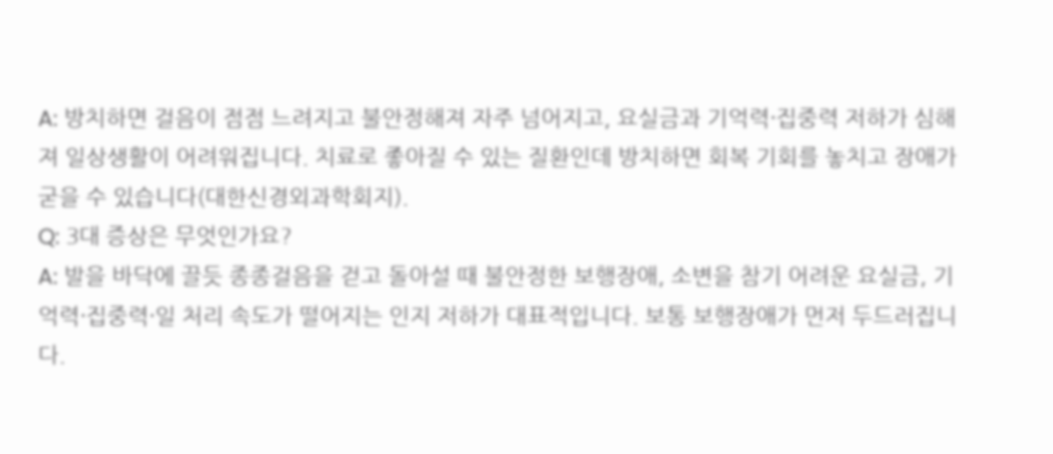A: 방치하면 걸음이 점점 느려지고 불안정해져 자주 넘어지고, 요실금과 기억력·집중력 저하가 심해져 일상생활이 어려워집니다. 치료로 좋아질 수 있는 질환인데 방치하면 회복 기회를 놓치고 장애가 굳을 수 있습니다(대한신경외과학회지).
Q: 3대 증상은 무엇인가요?
A: 발을 바닥에 끌듯 종종걸음을 걷고 돌아설 때 불안정한 보행장애, 소변을 참기 어려운 요실금, 기억력·집중력·일 처리 속도가 떨어지는 인지 저하가 대표적입니다. 보통 보행장애가 먼저 두드러집니다.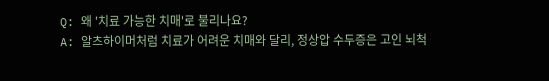Q: 왜 '치료 가능한 치매'로 불리나요?
A: 알츠하이머처럼 치료가 어려운 치매와 달리, 정상압 수두증은 고인 뇌척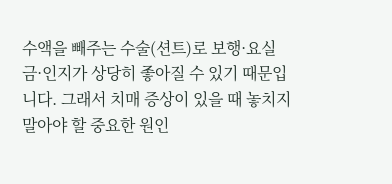수액을 빼주는 수술(션트)로 보행·요실금·인지가 상당히 좋아질 수 있기 때문입니다. 그래서 치매 증상이 있을 때 놓치지 말아야 할 중요한 원인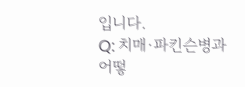입니다.
Q: 치매·파킨슨병과 어떻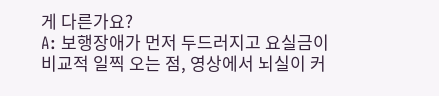게 다른가요?
A: 보행장애가 먼저 두드러지고 요실금이 비교적 일찍 오는 점, 영상에서 뇌실이 커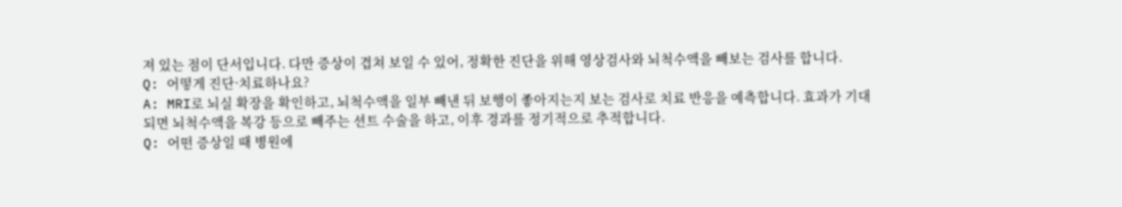져 있는 점이 단서입니다. 다만 증상이 겹쳐 보일 수 있어, 정확한 진단을 위해 영상검사와 뇌척수액을 빼보는 검사를 합니다.
Q: 어떻게 진단·치료하나요?
A: MRI로 뇌실 확장을 확인하고, 뇌척수액을 일부 빼낸 뒤 보행이 좋아지는지 보는 검사로 치료 반응을 예측합니다. 효과가 기대되면 뇌척수액을 복강 등으로 빼주는 션트 수술을 하고, 이후 경과를 정기적으로 추적합니다.
Q: 어떤 증상일 때 병원에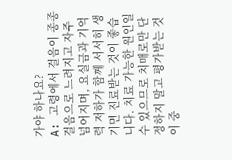가야 하나요?
A: 고령에서 걸음이 종종걸음으로 느려지고 자주 넘어지며, 요실금과 기억력 저하가 함께 서서히 생기면 진료받는 것이 좋습니다. 치료 가능한 원인일 수 있으므로 치매로만 단정하지 말고 평가받는 것이 중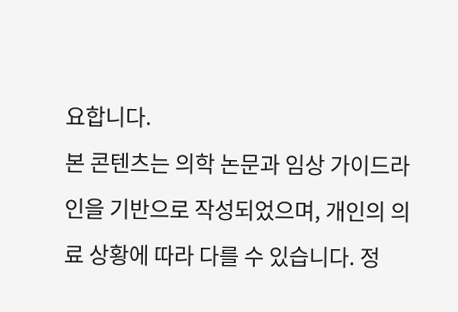요합니다.
본 콘텐츠는 의학 논문과 임상 가이드라인을 기반으로 작성되었으며, 개인의 의료 상황에 따라 다를 수 있습니다. 정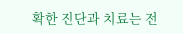확한 진단과 치료는 전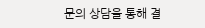문의 상담을 통해 결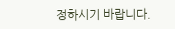정하시기 바랍니다.